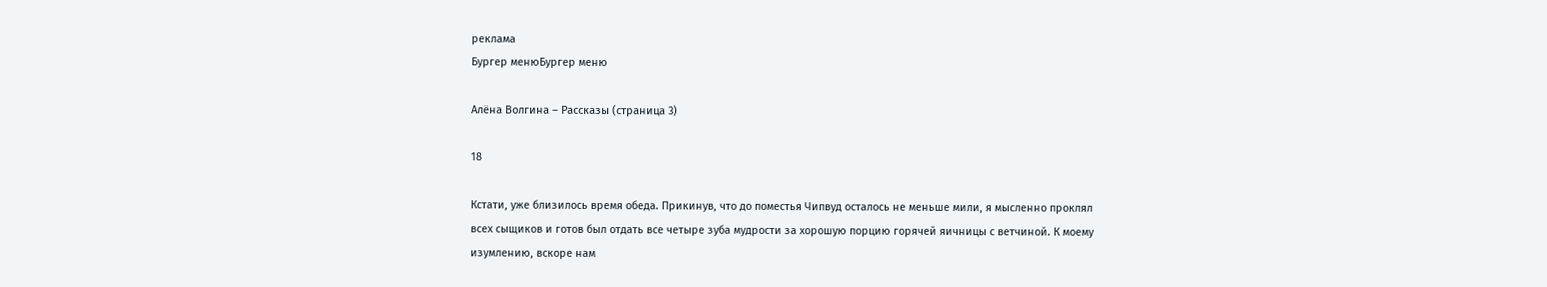реклама
Бургер менюБургер меню

Алёна Волгина – Рассказы (страница 3)

18

Кстати, уже близилось время обеда. Прикинув, что до поместья Чипвуд осталось не меньше мили, я мысленно проклял всех сыщиков и готов был отдать все четыре зуба мудрости за хорошую порцию горячей яичницы с ветчиной. К моему изумлению, вскоре нам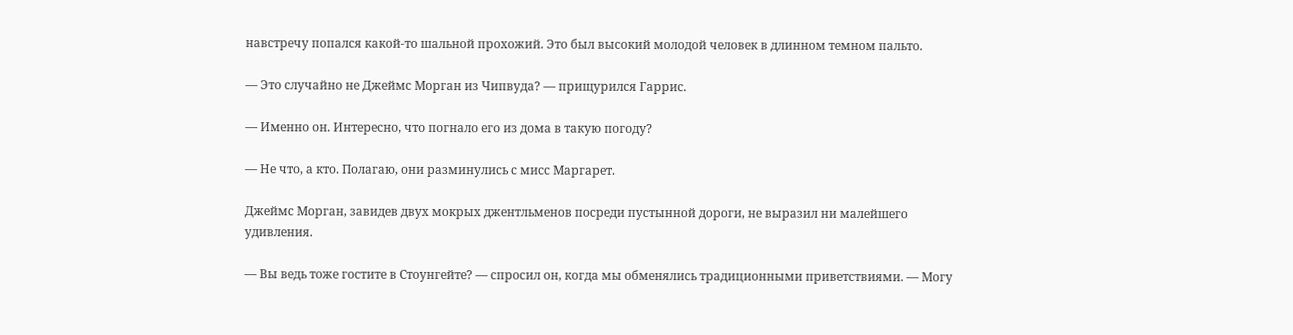навстречу попался какой-то шальной прохожий. Это был высокий молодой человек в длинном темном пальто.

— Это случайно не Джеймс Морган из Чипвуда? — прищурился Гаррис.

— Именно он. Интересно, что погнало его из дома в такую погоду?

— Не что, а кто. Полагаю, они разминулись с мисс Маргарет.

Джеймс Морган, завидев двух мокрых джентльменов посреди пустынной дороги, не выразил ни малейшего удивления.

— Вы ведь тоже гостите в Стоунгейте? — спросил он, когда мы обменялись традиционными приветствиями. — Могу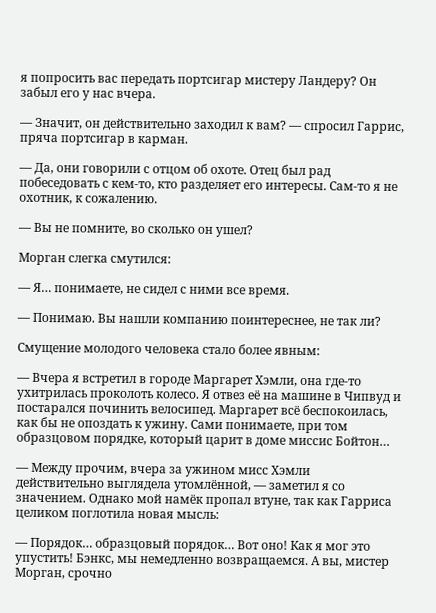я попросить вас передать портсигар мистеру Ландеру? Он забыл его у нас вчера.

— Значит, он действительно заходил к вам? — спросил Гаррис, пряча портсигар в карман.

— Да, они говорили с отцом об охоте. Отец был рад побеседовать с кем-то, кто разделяет его интересы. Сам-то я не охотник, к сожалению.

— Вы не помните, во сколько он ушел?

Морган слегка смутился:

— Я… понимаете, не сидел с ними все время.

— Понимаю. Вы нашли компанию поинтереснее, не так ли?

Смущение молодого человека стало более явным:

— Вчера я встретил в городе Маргарет Хэмли, она где-то ухитрилась проколоть колесо. Я отвез её на машине в Чипвуд и постарался починить велосипед. Маргарет всё беспокоилась, как бы не опоздать к ужину. Сами понимаете, при том образцовом порядке, который царит в доме миссис Бойтон…

— Между прочим, вчера за ужином мисс Хэмли действительно выглядела утомлённой, — заметил я со значением. Однако мой намёк пропал втуне, так как Гарриса целиком поглотила новая мысль:

— Порядок… образцовый порядок… Вот оно! Как я мог это упустить! Бэнкс, мы немедленно возвращаемся. А вы, мистер Морган, срочно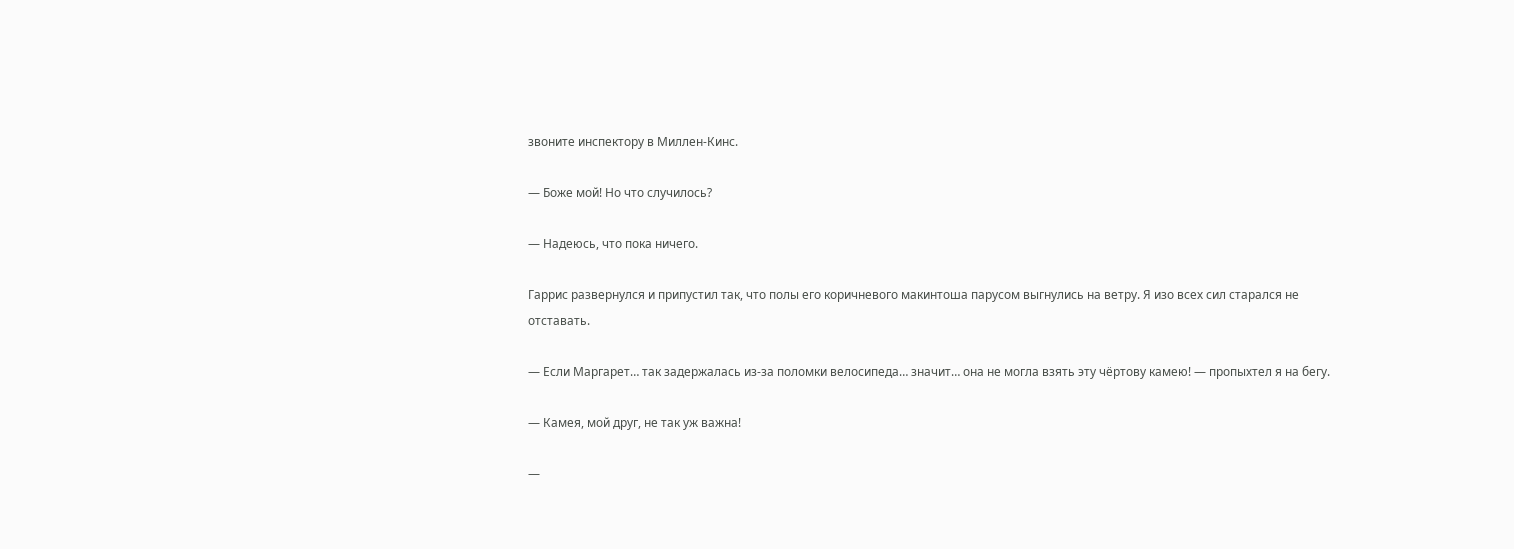звоните инспектору в Миллен-Кинс.

— Боже мой! Но что случилось?

— Надеюсь, что пока ничего.

Гаррис развернулся и припустил так, что полы его коричневого макинтоша парусом выгнулись на ветру. Я изо всех сил старался не отставать.

— Если Маргарет… так задержалась из-за поломки велосипеда… значит… она не могла взять эту чёртову камею! — пропыхтел я на бегу.

— Камея, мой друг, не так уж важна!

—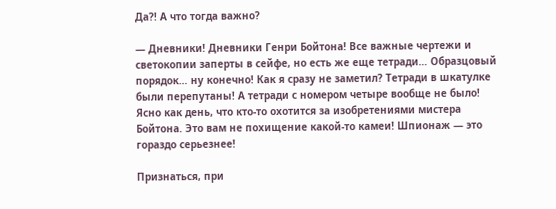Да?! А что тогда важно?

— Дневники! Дневники Генри Бойтона! Все важные чертежи и светокопии заперты в сейфе, но есть же еще тетради… Образцовый порядок… ну конечно! Как я сразу не заметил? Тетради в шкатулке были перепутаны! А тетради с номером четыре вообще не было! Ясно как день, что кто-то охотится за изобретениями мистера Бойтона. Это вам не похищение какой-то камеи! Шпионаж — это гораздо серьезнее!

Признаться, при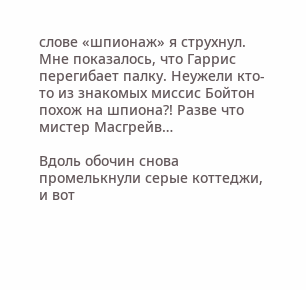слове «шпионаж» я струхнул. Мне показалось, что Гаррис перегибает палку. Неужели кто-то из знакомых миссис Бойтон похож на шпиона?! Разве что мистер Масгрейв…

Вдоль обочин снова промелькнули серые коттеджи, и вот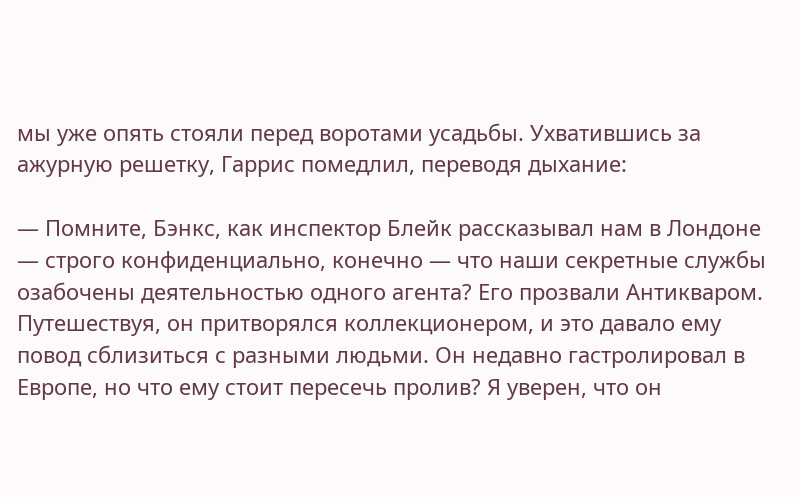мы уже опять стояли перед воротами усадьбы. Ухватившись за ажурную решетку, Гаррис помедлил, переводя дыхание:

— Помните, Бэнкс, как инспектор Блейк рассказывал нам в Лондоне — строго конфиденциально, конечно — что наши секретные службы озабочены деятельностью одного агента? Его прозвали Антикваром. Путешествуя, он притворялся коллекционером, и это давало ему повод сблизиться с разными людьми. Он недавно гастролировал в Европе, но что ему стоит пересечь пролив? Я уверен, что он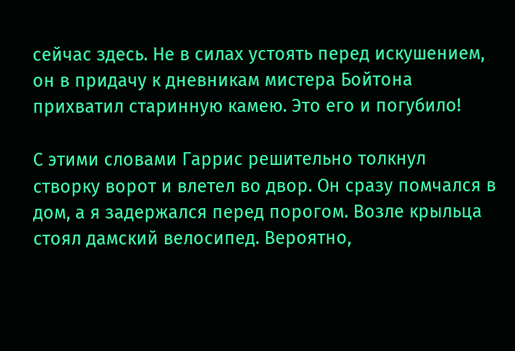сейчас здесь. Не в силах устоять перед искушением, он в придачу к дневникам мистера Бойтона прихватил старинную камею. Это его и погубило!

С этими словами Гаррис решительно толкнул створку ворот и влетел во двор. Он сразу помчался в дом, а я задержался перед порогом. Возле крыльца стоял дамский велосипед. Вероятно,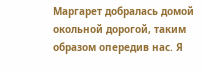Маргарет добралась домой окольной дорогой, таким образом опередив нас. Я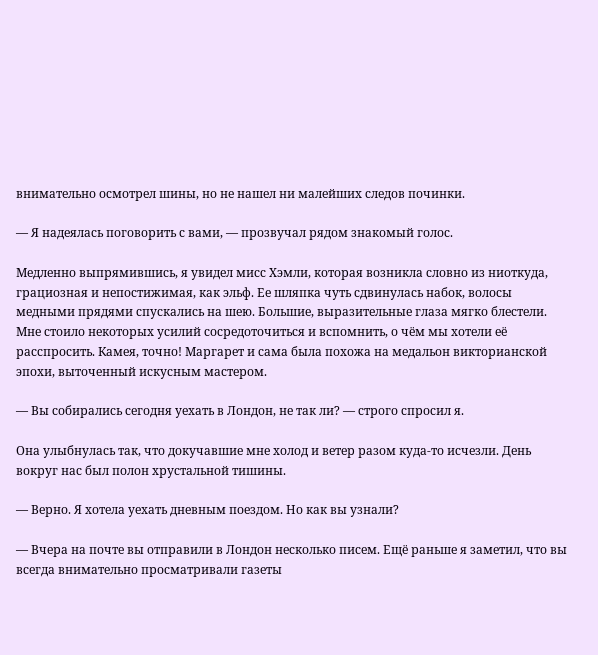внимательно осмотрел шины, но не нашел ни малейших следов починки.

— Я надеялась поговорить с вами, — прозвучал рядом знакомый голос.

Медленно выпрямившись, я увидел мисс Хэмли, которая возникла словно из ниоткуда, грациозная и непостижимая, как эльф. Ее шляпка чуть сдвинулась набок, волосы медными прядями спускались на шею. Большие, выразительные глаза мягко блестели. Мне стоило некоторых усилий сосредоточиться и вспомнить, о чём мы хотели её расспросить. Камея, точно! Маргарет и сама была похожа на медальон викторианской эпохи, выточенный искусным мастером.

— Вы собирались сегодня уехать в Лондон, не так ли? — строго спросил я.

Она улыбнулась так, что докучавшие мне холод и ветер разом куда-то исчезли. День вокруг нас был полон хрустальной тишины.

— Верно. Я хотела уехать дневным поездом. Но как вы узнали?

— Вчера на почте вы отправили в Лондон несколько писем. Ещё раньше я заметил, что вы всегда внимательно просматривали газеты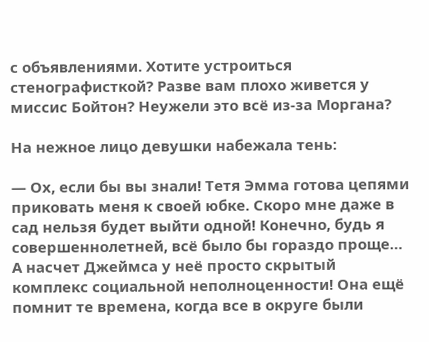с объявлениями. Хотите устроиться стенографисткой? Разве вам плохо живется у миссис Бойтон? Неужели это всё из-за Моргана?

На нежное лицо девушки набежала тень:

— Ох, если бы вы знали! Тетя Эмма готова цепями приковать меня к своей юбке. Скоро мне даже в сад нельзя будет выйти одной! Конечно, будь я совершеннолетней, всё было бы гораздо проще… А насчет Джеймса у неё просто скрытый комплекс социальной неполноценности! Она ещё помнит те времена, когда все в округе были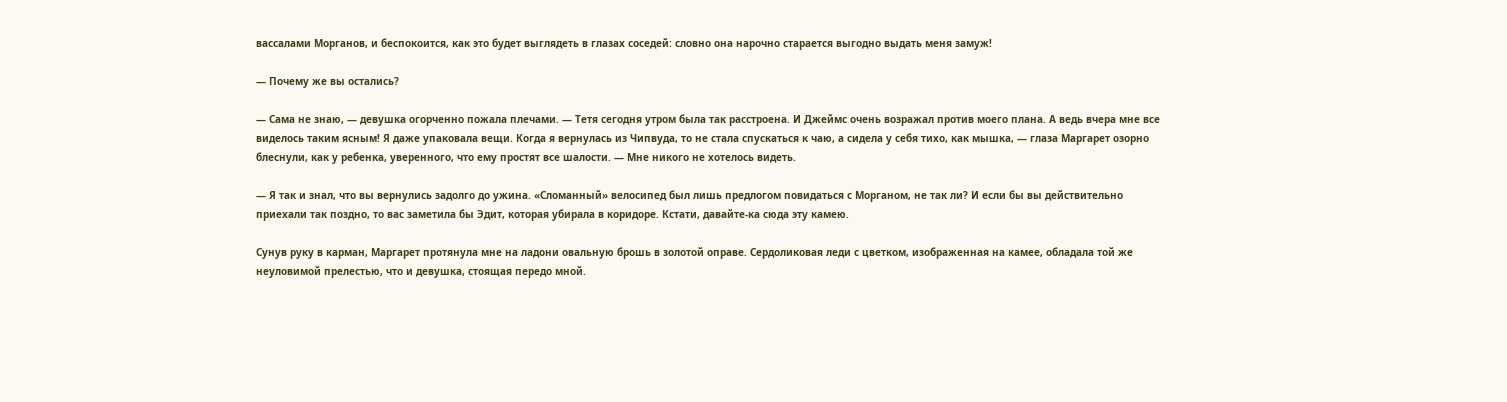вассалами Морганов, и беспокоится, как это будет выглядеть в глазах соседей: словно она нарочно старается выгодно выдать меня замуж!

— Почему же вы остались?

— Сама не знаю, — девушка огорченно пожала плечами. — Тетя сегодня утром была так расстроена. И Джеймс очень возражал против моего плана. А ведь вчера мне все виделось таким ясным! Я даже упаковала вещи. Когда я вернулась из Чипвуда, то не стала спускаться к чаю, а сидела у себя тихо, как мышка, — глаза Маргарет озорно блеснули, как у ребенка, уверенного, что ему простят все шалости. — Мне никого не хотелось видеть.

— Я так и знал, что вы вернулись задолго до ужина. «Сломанный» велосипед был лишь предлогом повидаться с Морганом, не так ли? И если бы вы действительно приехали так поздно, то вас заметила бы Эдит, которая убирала в коридоре. Кстати, давайте-ка сюда эту камею.

Сунув руку в карман, Маргарет протянула мне на ладони овальную брошь в золотой оправе. Сердоликовая леди с цветком, изображенная на камее, обладала той же неуловимой прелестью, что и девушка, стоящая передо мной.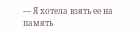— Я хотела взять ее на память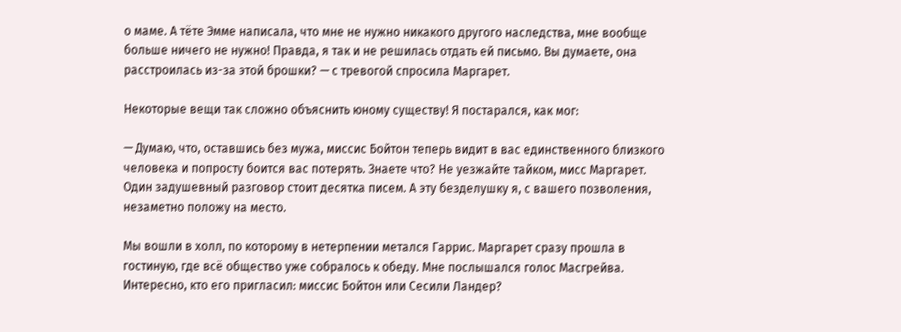о маме. А тёте Эмме написала, что мне не нужно никакого другого наследства, мне вообще больше ничего не нужно! Правда, я так и не решилась отдать ей письмо. Вы думаете, она расстроилась из-за этой брошки? — с тревогой спросила Маргарет.

Некоторые вещи так сложно объяснить юному существу! Я постарался, как мог:

— Думаю, что, оставшись без мужа, миссис Бойтон теперь видит в вас единственного близкого человека и попросту боится вас потерять. Знаете что? Не уезжайте тайком, мисс Маргарет. Один задушевный разговор стоит десятка писем. А эту безделушку я, с вашего позволения, незаметно положу на место.

Мы вошли в холл, по которому в нетерпении метался Гаррис. Маргарет сразу прошла в гостиную, где всё общество уже собралось к обеду. Мне послышался голос Масгрейва. Интересно, кто его пригласил: миссис Бойтон или Сесили Ландер?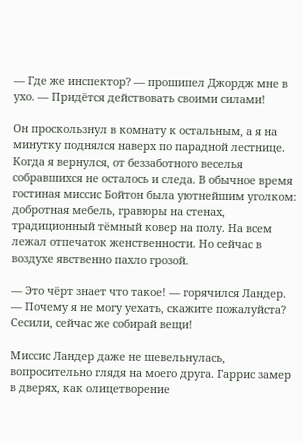— Где же инспектор? — прошипел Джордж мне в ухо. — Придётся действовать своими силами!

Он проскользнул в комнату к остальным, а я на минутку поднялся наверх по парадной лестнице. Когда я вернулся, от беззаботного веселья собравшихся не осталось и следа. В обычное время гостиная миссис Бойтон была уютнейшим уголком: добротная мебель, гравюры на стенах, традиционный тёмный ковер на полу. На всем лежал отпечаток женственности. Но сейчас в воздухе явственно пахло грозой.

— Это чёрт знает что такое! — горячился Ландер. — Почему я не могу уехать, скажите пожалуйста? Сесили, сейчас же собирай вещи!

Миссис Ландер даже не шевельнулась, вопросительно глядя на моего друга. Гаррис замер в дверях, как олицетворение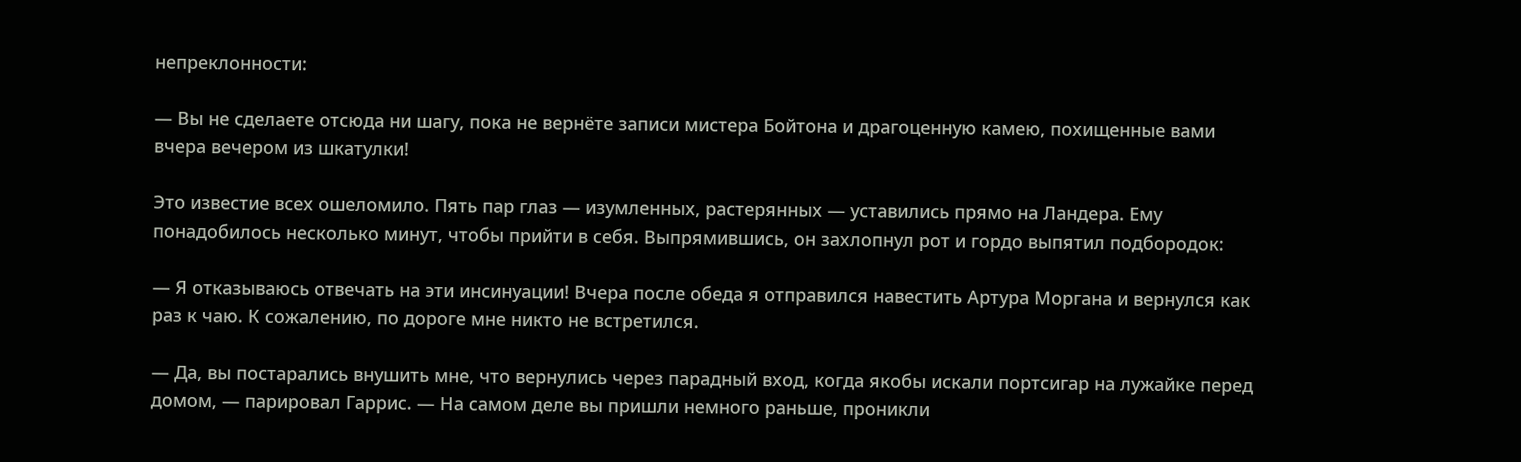непреклонности:

— Вы не сделаете отсюда ни шагу, пока не вернёте записи мистера Бойтона и драгоценную камею, похищенные вами вчера вечером из шкатулки!

Это известие всех ошеломило. Пять пар глаз — изумленных, растерянных — уставились прямо на Ландера. Ему понадобилось несколько минут, чтобы прийти в себя. Выпрямившись, он захлопнул рот и гордо выпятил подбородок:

— Я отказываюсь отвечать на эти инсинуации! Вчера после обеда я отправился навестить Артура Моргана и вернулся как раз к чаю. К сожалению, по дороге мне никто не встретился.

— Да, вы постарались внушить мне, что вернулись через парадный вход, когда якобы искали портсигар на лужайке перед домом, — парировал Гаррис. — На самом деле вы пришли немного раньше, проникли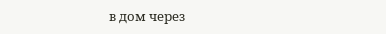в дом через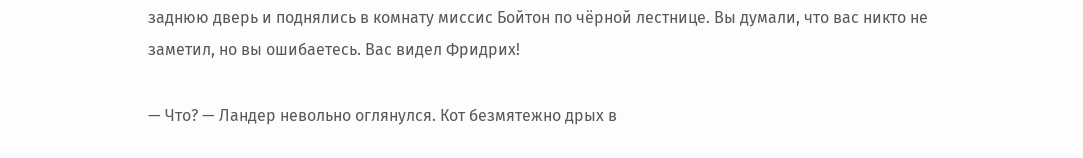заднюю дверь и поднялись в комнату миссис Бойтон по чёрной лестнице. Вы думали, что вас никто не заметил, но вы ошибаетесь. Вас видел Фридрих!

— Что? — Ландер невольно оглянулся. Кот безмятежно дрых в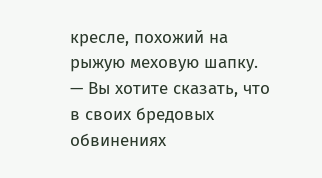кресле, похожий на рыжую меховую шапку. — Вы хотите сказать, что в своих бредовых обвинениях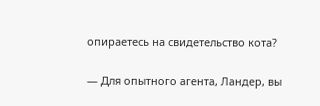опираетесь на свидетельство кота?

— Для опытного агента, Ландер, вы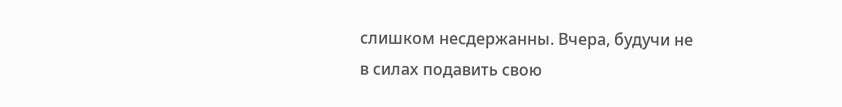слишком несдержанны. Вчера, будучи не в силах подавить свою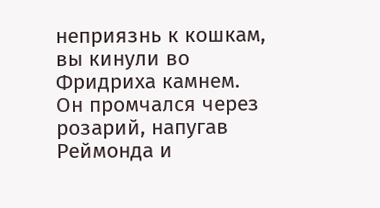неприязнь к кошкам, вы кинули во Фридриха камнем. Он промчался через розарий, напугав Реймонда и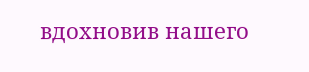вдохновив нашего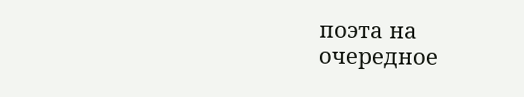поэта на очередное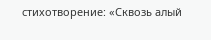стихотворение: «Сквозь алый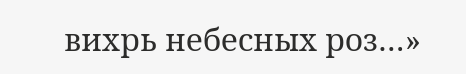вихрь небесных роз…»